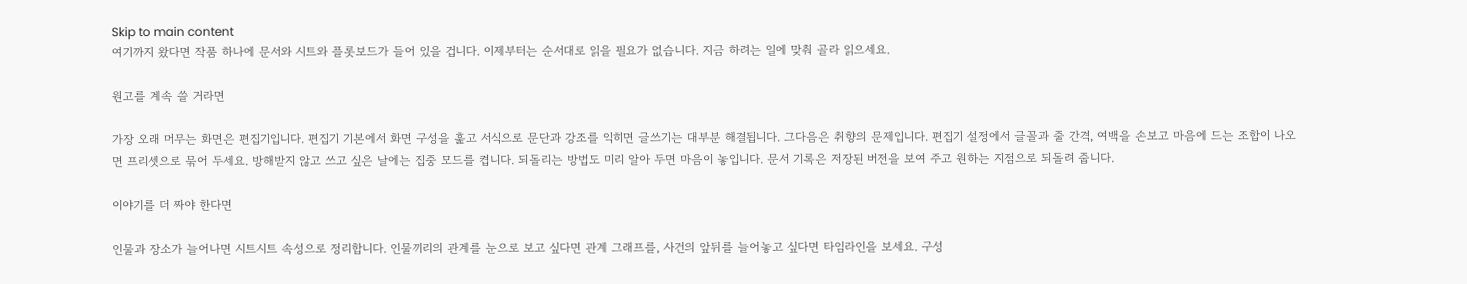Skip to main content
여기까지 왔다면 작품 하나에 문서와 시트와 플롯보드가 들어 있을 겁니다. 이제부터는 순서대로 읽을 필요가 없습니다. 지금 하려는 일에 맞춰 골라 읽으세요.

원고를 계속 쓸 거라면

가장 오래 머무는 화면은 편집기입니다. 편집기 기본에서 화면 구성을 훑고 서식으로 문단과 강조를 익히면 글쓰기는 대부분 해결됩니다. 그다음은 취향의 문제입니다. 편집기 설정에서 글꼴과 줄 간격, 여백을 손보고 마음에 드는 조합이 나오면 프리셋으로 묶어 두세요. 방해받지 않고 쓰고 싶은 날에는 집중 모드를 켭니다. 되돌리는 방법도 미리 알아 두면 마음이 놓입니다. 문서 기록은 저장된 버전을 보여 주고 원하는 지점으로 되돌려 줍니다.

이야기를 더 짜야 한다면

인물과 장소가 늘어나면 시트시트 속성으로 정리합니다. 인물끼리의 관계를 눈으로 보고 싶다면 관계 그래프를, 사건의 앞뒤를 늘어놓고 싶다면 타임라인을 보세요. 구성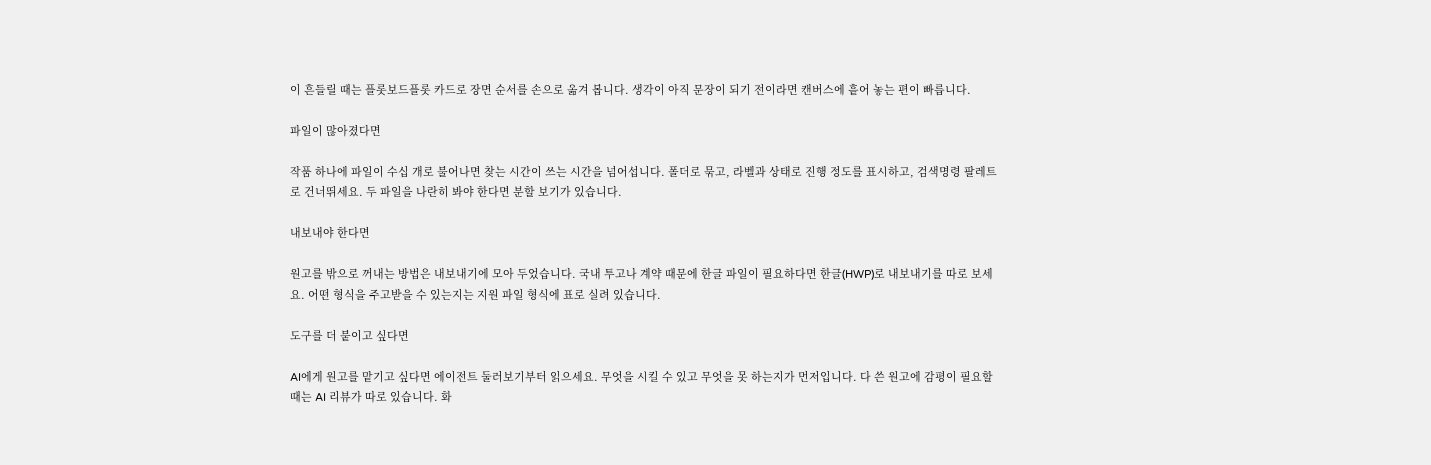이 흔들릴 때는 플롯보드플롯 카드로 장면 순서를 손으로 옮겨 봅니다. 생각이 아직 문장이 되기 전이라면 캔버스에 흩어 놓는 편이 빠릅니다.

파일이 많아졌다면

작품 하나에 파일이 수십 개로 불어나면 찾는 시간이 쓰는 시간을 넘어섭니다. 폴더로 묶고, 라벨과 상태로 진행 정도를 표시하고, 검색명령 팔레트로 건너뛰세요. 두 파일을 나란히 봐야 한다면 분할 보기가 있습니다.

내보내야 한다면

원고를 밖으로 꺼내는 방법은 내보내기에 모아 두었습니다. 국내 투고나 계약 때문에 한글 파일이 필요하다면 한글(HWP)로 내보내기를 따로 보세요. 어떤 형식을 주고받을 수 있는지는 지원 파일 형식에 표로 실려 있습니다.

도구를 더 붙이고 싶다면

AI에게 원고를 맡기고 싶다면 에이전트 둘러보기부터 읽으세요. 무엇을 시킬 수 있고 무엇을 못 하는지가 먼저입니다. 다 쓴 원고에 감평이 필요할 때는 AI 리뷰가 따로 있습니다. 화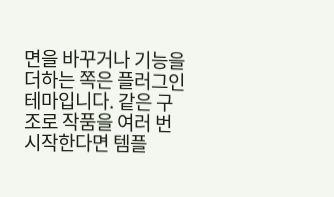면을 바꾸거나 기능을 더하는 쪽은 플러그인테마입니다. 같은 구조로 작품을 여러 번 시작한다면 템플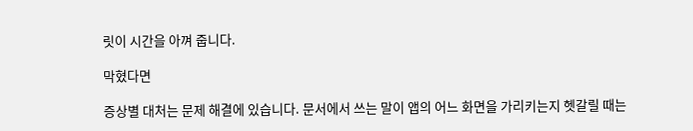릿이 시간을 아껴 줍니다.

막혔다면

증상별 대처는 문제 해결에 있습니다. 문서에서 쓰는 말이 앱의 어느 화면을 가리키는지 헷갈릴 때는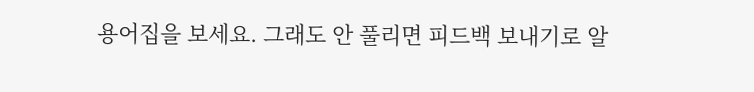용어집을 보세요. 그래도 안 풀리면 피드백 보내기로 알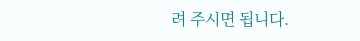려 주시면 됩니다.